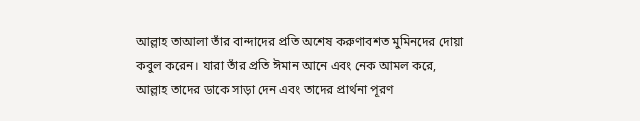আল্লাহ তাআলা তাঁর বান্দাদের প্রতি অশেষ করুণাবশত মুমিনদের দোয়া কবুল করেন। যারা তাঁর প্রতি ঈমান আনে এবং নেক আমল করে, আল্লাহ তাদের ডাকে সাড়া দেন এবং তাদের প্রার্থনা পূরণ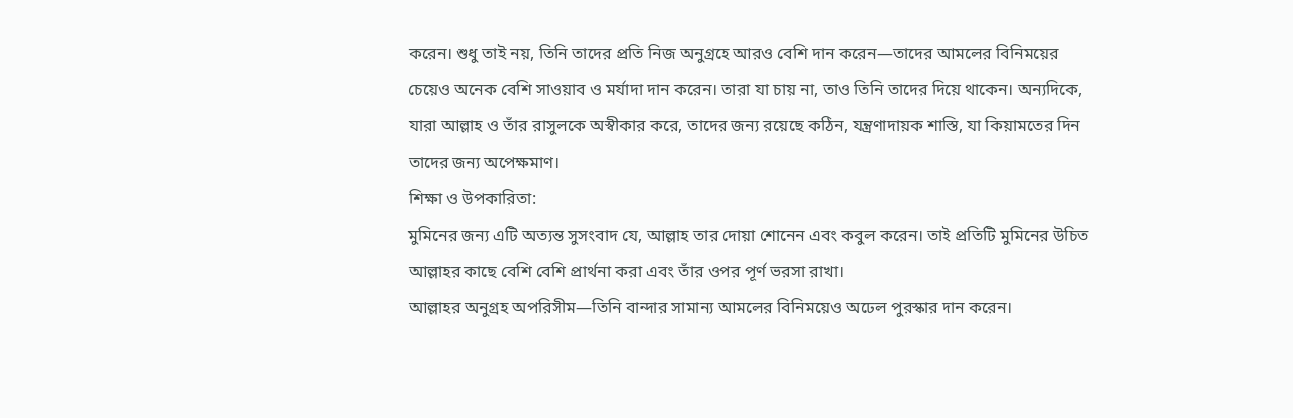করেন। শুধু তাই নয়, তিনি তাদের প্রতি নিজ অনুগ্রহে আরও বেশি দান করেন—তাদের আমলের বিনিময়ের চেয়েও অনেক বেশি সাওয়াব ও মর্যাদা দান করেন। তারা যা চায় না, তাও তিনি তাদের দিয়ে থাকেন। অন্যদিকে, যারা আল্লাহ ও তাঁর রাসুলকে অস্বীকার করে, তাদের জন্য রয়েছে কঠিন, যন্ত্রণাদায়ক শাস্তি, যা কিয়ামতের দিন তাদের জন্য অপেক্ষমাণ।
শিক্ষা ও উপকারিতা:
মুমিনের জন্য এটি অত্যন্ত সুসংবাদ যে, আল্লাহ তার দোয়া শোনেন এবং কবুল করেন। তাই প্রতিটি মুমিনের উচিত আল্লাহর কাছে বেশি বেশি প্রার্থনা করা এবং তাঁর ওপর পূর্ণ ভরসা রাখা।
আল্লাহর অনুগ্রহ অপরিসীম—তিনি বান্দার সামান্য আমলের বিনিময়েও অঢেল পুরস্কার দান করেন।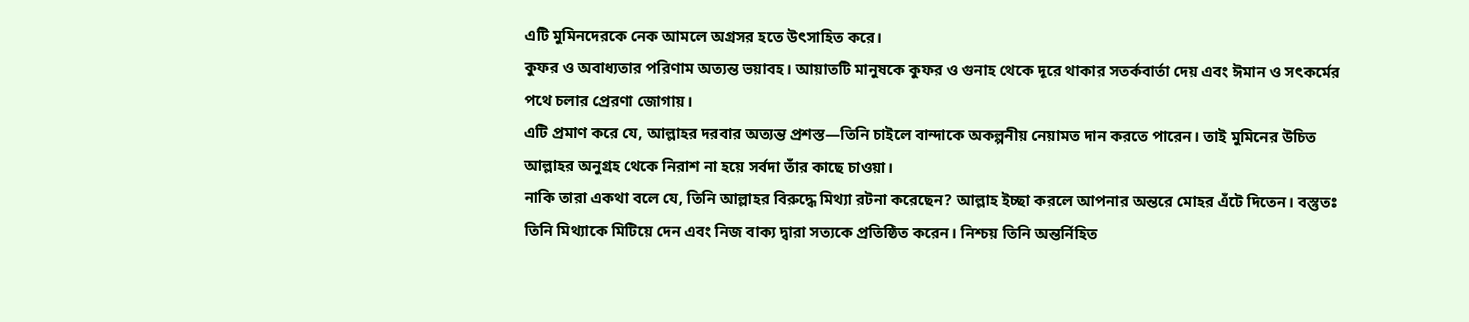এটি মুমিনদেরকে নেক আমলে অগ্রসর হতে উৎসাহিত করে।
কুফর ও অবাধ্যতার পরিণাম অত্যন্ত ভয়াবহ। আয়াতটি মানুষকে কুফর ও গুনাহ থেকে দূরে থাকার সতর্কবার্তা দেয় এবং ঈমান ও সৎকর্মের পথে চলার প্রেরণা জোগায়।
এটি প্রমাণ করে যে, আল্লাহর দরবার অত্যন্ত প্রশস্ত—তিনি চাইলে বান্দাকে অকল্পনীয় নেয়ামত দান করতে পারেন। তাই মুমিনের উচিত আল্লাহর অনুগ্রহ থেকে নিরাশ না হয়ে সর্বদা তাঁর কাছে চাওয়া।
নাকি তারা একথা বলে যে, তিনি আল্লাহর বিরুদ্ধে মিথ্যা রটনা করেছেন? আল্লাহ ইচ্ছা করলে আপনার অন্তরে মোহর এঁটে দিতেন। বস্তুতঃ তিনি মিথ্যাকে মিটিয়ে দেন এবং নিজ বাক্য দ্বারা সত্যকে প্রতিষ্ঠিত করেন। নিশ্চয় তিনি অন্তর্নিহিত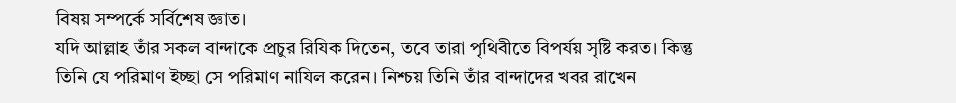বিষয় সম্পর্কে সর্বিশেষ জ্ঞাত।
যদি আল্লাহ তাঁর সকল বান্দাকে প্রচুর রিযিক দিতেন, তবে তারা পৃথিবীতে বিপর্যয় সৃষ্টি করত। কিন্তু তিনি যে পরিমাণ ইচ্ছা সে পরিমাণ নাযিল করেন। নিশ্চয় তিনি তাঁর বান্দাদের খবর রাখেন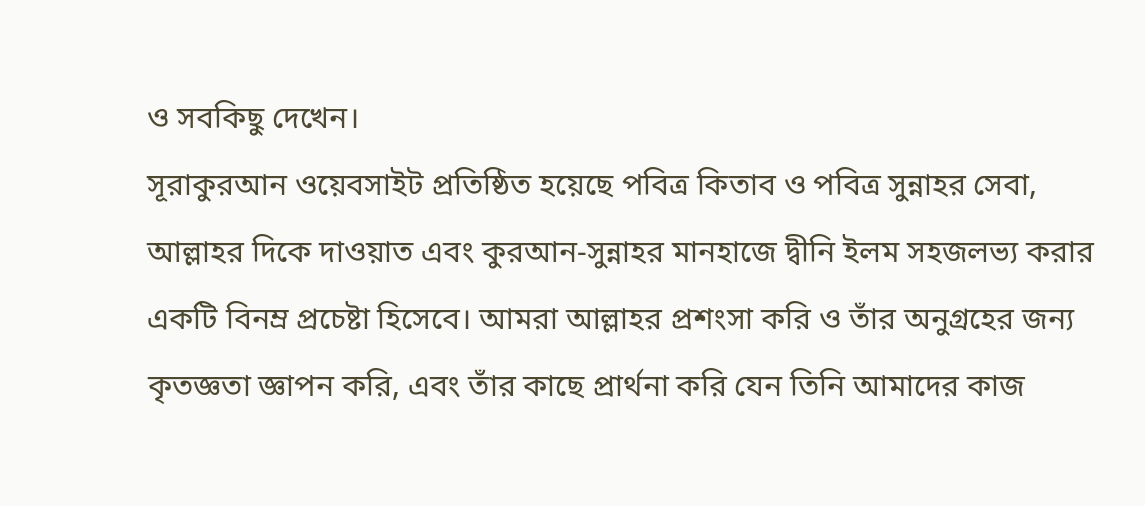ও সবকিছু দেখেন।
সূরাকুরআন ওয়েবসাইট প্রতিষ্ঠিত হয়েছে পবিত্র কিতাব ও পবিত্র সুন্নাহর সেবা, আল্লাহর দিকে দাওয়াত এবং কুরআন-সুন্নাহর মানহাজে দ্বীনি ইলম সহজলভ্য করার একটি বিনম্র প্রচেষ্টা হিসেবে। আমরা আল্লাহর প্রশংসা করি ও তাঁর অনুগ্রহের জন্য কৃতজ্ঞতা জ্ঞাপন করি, এবং তাঁর কাছে প্রার্থনা করি যেন তিনি আমাদের কাজ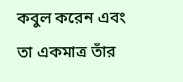কবুল করেন এবং তা একমাত্র তাঁর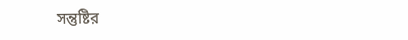সন্তুষ্টির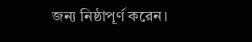জন্য নিষ্ঠাপূর্ণ করেন।